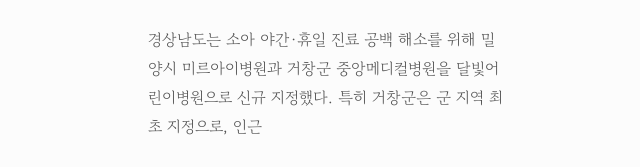경상남도는 소아 야간·휴일 진료 공백 해소를 위해 밀양시 미르아이병원과 거창군 중앙메디컬병원을 달빛어린이병원으로 신규 지정했다. 특히 거창군은 군 지역 최초 지정으로, 인근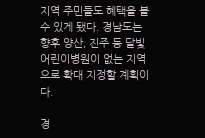지역 주민들도 혜택을 볼 수 있게 됐다. 경남도는 향후 양산, 진주 등 달빛어린이병원이 없는 지역으로 확대 지정할 계획이다.

경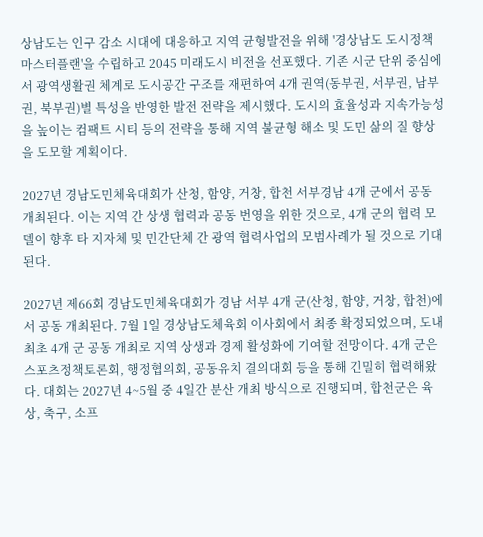상남도는 인구 감소 시대에 대응하고 지역 균형발전을 위해 '경상남도 도시정책 마스터플랜'을 수립하고 2045 미래도시 비전을 선포했다. 기존 시군 단위 중심에서 광역생활권 체계로 도시공간 구조를 재편하여 4개 권역(동부권, 서부권, 남부권, 북부권)별 특성을 반영한 발전 전략을 제시했다. 도시의 효율성과 지속가능성을 높이는 컴팩트 시티 등의 전략을 통해 지역 불균형 해소 및 도민 삶의 질 향상을 도모할 계획이다.

2027년 경남도민체육대회가 산청, 함양, 거창, 합천 서부경남 4개 군에서 공동 개최된다. 이는 지역 간 상생 협력과 공동 번영을 위한 것으로, 4개 군의 협력 모델이 향후 타 지자체 및 민간단체 간 광역 협력사업의 모범사례가 될 것으로 기대된다.

2027년 제66회 경남도민체육대회가 경남 서부 4개 군(산청, 함양, 거창, 합천)에서 공동 개최된다. 7월 1일 경상남도체육회 이사회에서 최종 확정되었으며, 도내 최초 4개 군 공동 개최로 지역 상생과 경제 활성화에 기여할 전망이다. 4개 군은 스포츠정책토론회, 행정협의회, 공동유치 결의대회 등을 통해 긴밀히 협력해왔다. 대회는 2027년 4~5월 중 4일간 분산 개최 방식으로 진행되며, 합천군은 육상, 축구, 소프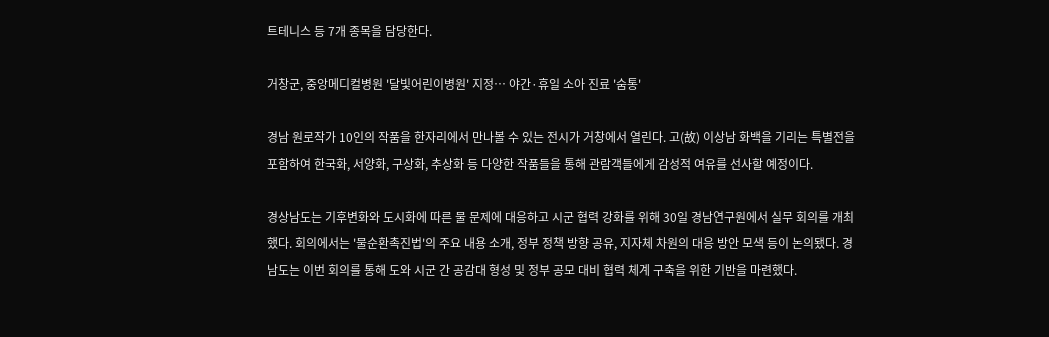트테니스 등 7개 종목을 담당한다.

거창군, 중앙메디컬병원 '달빛어린이병원' 지정… 야간·휴일 소아 진료 '숨통'

경남 원로작가 10인의 작품을 한자리에서 만나볼 수 있는 전시가 거창에서 열린다. 고(故) 이상남 화백을 기리는 특별전을 포함하여 한국화, 서양화, 구상화, 추상화 등 다양한 작품들을 통해 관람객들에게 감성적 여유를 선사할 예정이다.

경상남도는 기후변화와 도시화에 따른 물 문제에 대응하고 시군 협력 강화를 위해 30일 경남연구원에서 실무 회의를 개최했다. 회의에서는 '물순환촉진법'의 주요 내용 소개, 정부 정책 방향 공유, 지자체 차원의 대응 방안 모색 등이 논의됐다. 경남도는 이번 회의를 통해 도와 시군 간 공감대 형성 및 정부 공모 대비 협력 체계 구축을 위한 기반을 마련했다.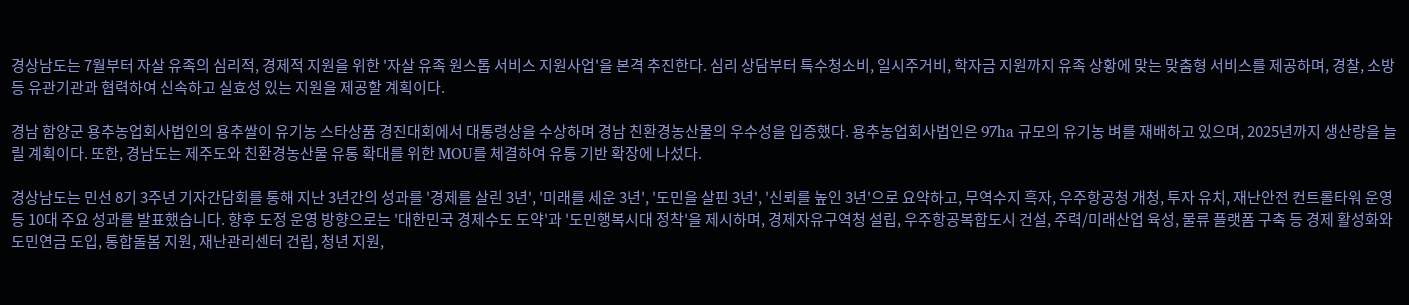경상남도는 7월부터 자살 유족의 심리적, 경제적 지원을 위한 '자살 유족 원스톱 서비스 지원사업'을 본격 추진한다. 심리 상담부터 특수청소비, 일시주거비, 학자금 지원까지 유족 상황에 맞는 맞춤형 서비스를 제공하며, 경찰, 소방 등 유관기관과 협력하여 신속하고 실효성 있는 지원을 제공할 계획이다.

경남 함양군 용추농업회사법인의 용추쌀이 유기농 스타상품 경진대회에서 대통령상을 수상하며 경남 친환경농산물의 우수성을 입증했다. 용추농업회사법인은 97ha 규모의 유기농 벼를 재배하고 있으며, 2025년까지 생산량을 늘릴 계획이다. 또한, 경남도는 제주도와 친환경농산물 유통 확대를 위한 MOU를 체결하여 유통 기반 확장에 나섰다.

경상남도는 민선 8기 3주년 기자간담회를 통해 지난 3년간의 성과를 '경제를 살린 3년', '미래를 세운 3년', '도민을 살핀 3년', '신뢰를 높인 3년'으로 요약하고, 무역수지 흑자, 우주항공청 개청, 투자 유치, 재난안전 컨트롤타워 운영 등 10대 주요 성과를 발표했습니다. 향후 도정 운영 방향으로는 '대한민국 경제수도 도약'과 '도민행복시대 정착'을 제시하며, 경제자유구역청 설립, 우주항공복합도시 건설, 주력/미래산업 육성, 물류 플랫폼 구축 등 경제 활성화와 도민연금 도입, 통합돌봄 지원, 재난관리센터 건립, 청년 지원,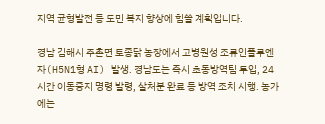지역 균형발전 등 도민 복지 향상에 힘쓸 계획입니다.

경남 김해시 주촌면 토종닭 농장에서 고병원성 조류인플루엔자(H5N1형 AI) 발생. 경남도는 즉시 초동방역팀 투입, 24시간 이동중지 명령 발령, 살처분 완료 등 방역 조치 시행. 농가에는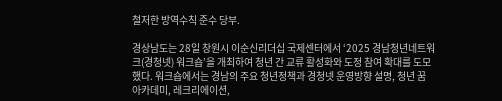철저한 방역수칙 준수 당부.

경상남도는 28일 창원시 이순신리더십 국제센터에서 ‘2025 경남청년네트워크(경청넷) 워크숍’을 개최하여 청년 간 교류 활성화와 도정 참여 확대를 도모했다. 워크숍에서는 경남의 주요 청년정책과 경청넷 운영방향 설명, 청년 꿈 아카데미, 레크리에이션,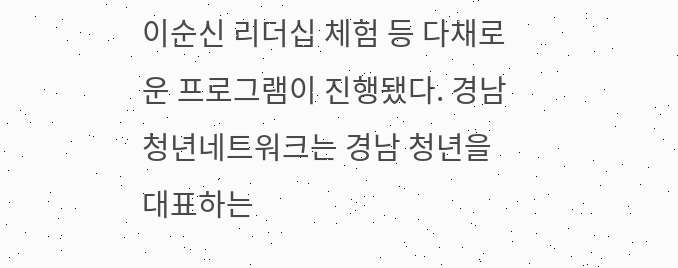이순신 리더십 체험 등 다채로운 프로그램이 진행됐다. 경남청년네트워크는 경남 청년을 대표하는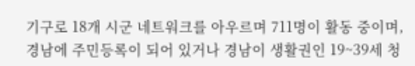기구로 18개 시군 네트워크를 아우르며 711명이 활동 중이며, 경남에 주민등록이 되어 있거나 경남이 생활권인 19~39세 청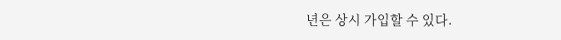년은 상시 가입할 수 있다.